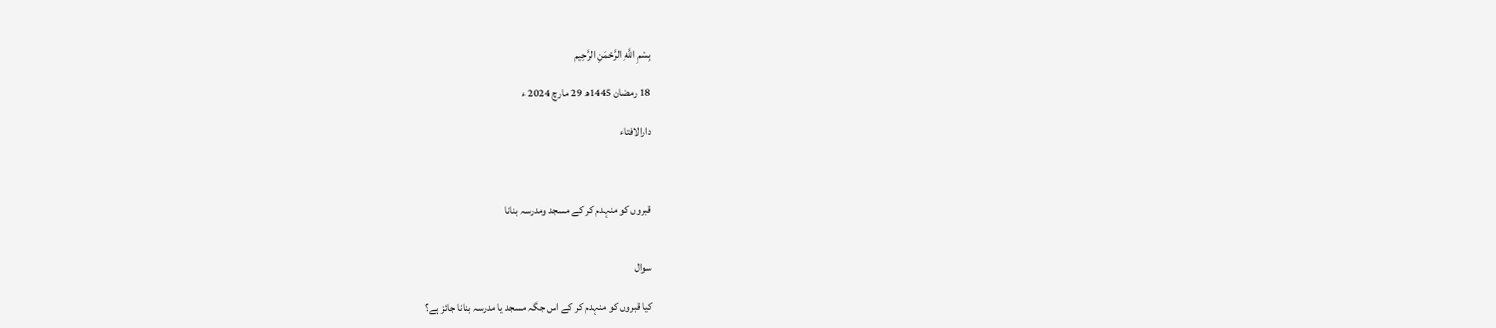بِسْمِ اللَّهِ الرَّحْمَنِ الرَّحِيم

18 رمضان 1445ھ 29 مارچ 2024 ء

دارالافتاء



قبروں کو منہدم کر کے مسجد ومدرسہ بنانا


سوال

کیا قبروں کو منہدم کر کے اس جگہ مسجد یا مدرسہ بنانا جائز ہے؟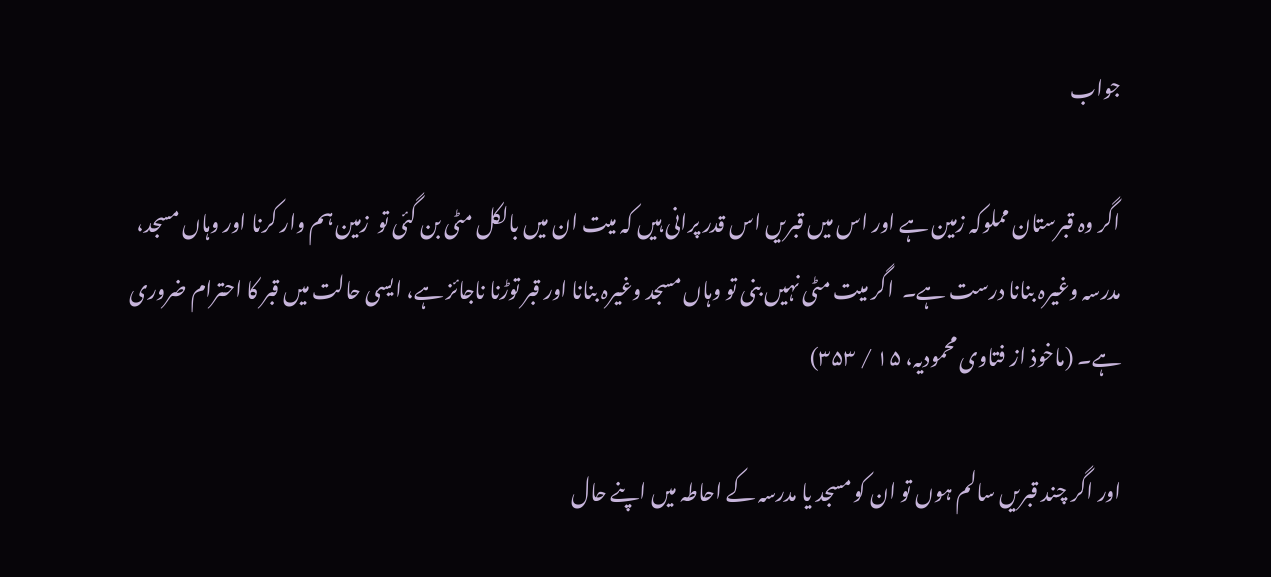جواب

اگر وہ قبرستان مملوکہ زمین ہے اور اس میں قبریں اس قدر پرانی ہیں کہ میت ان میں بالکل مٹی بن گئی تو  زمین ہم وار کرنا اور وہاں مسجد، مدرسہ وغیرہ بنانا درست ہے۔  اگر میت مٹی نہیں بنی تو وہاں مسجد وغیرہ بنانا اور قبر توڑنا ناجائز ہے، ایسی حالت میں قبر کا احترام ضروری ہے۔ (ماخوذ از فتاوی محمودیہ، ۱۵ / ۳۵۳)

اور اگر چند قبریں سالم ہوں تو ان کو مسجد یا مدرسہ کے احاطہ میں اپنے حال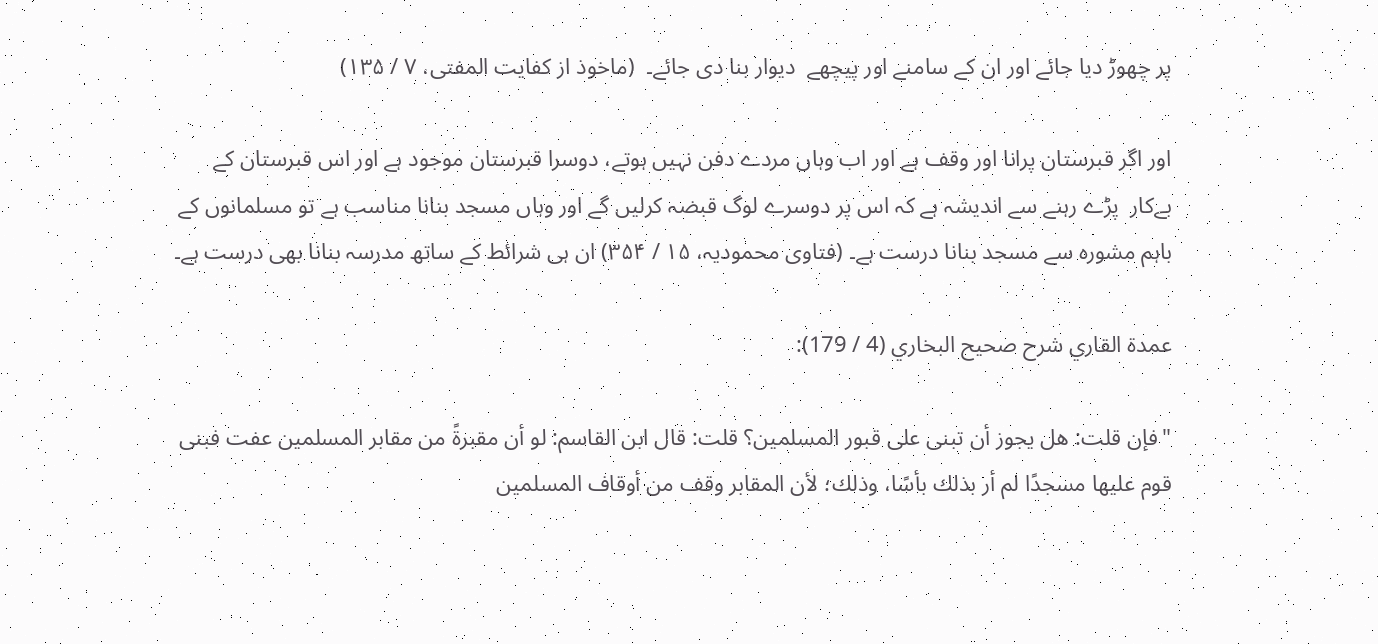پر چھوڑ دیا جائے اور ان کے سامنے اور پیچھے  دیوار بنا دی جائے۔  (ماخوذ از کفایت المفتی، ۷ / ۱۳۵)

اور اگر قبرستان پرانا اور وقف ہے اور اب وہاں مردے دفن نہیں ہوتے، دوسرا قبرستان موجود ہے اور اس قبرستان کے بےکار  پڑے رہنے سے اندیشہ ہے کہ اس پر دوسرے لوگ قبضہ کرلیں گے اور وہاں مسجد بنانا مناسب ہے تو مسلمانوں کے باہم مشورہ سے مسجد بنانا درست ہے۔ (فتاوی محمودیہ، ۱۵ / ۳۵۴) ان ہی شرائط کے ساتھ مدرسہ بنانا بھی درست ہے۔

عمدة القاري شرح صحيح البخاري (4 / 179):

"فإن قلت: هل يجوز أن تبنى على قبور المسلمين؟ قلت: قال ابن القاسم: لو أن مقبرةً من مقابر المسلمين عفت فبنى قوم عليها مسجدًا لم أر بذلك بأسًا، وذلك؛ لأن المقابر وقف من أوقاف المسلمين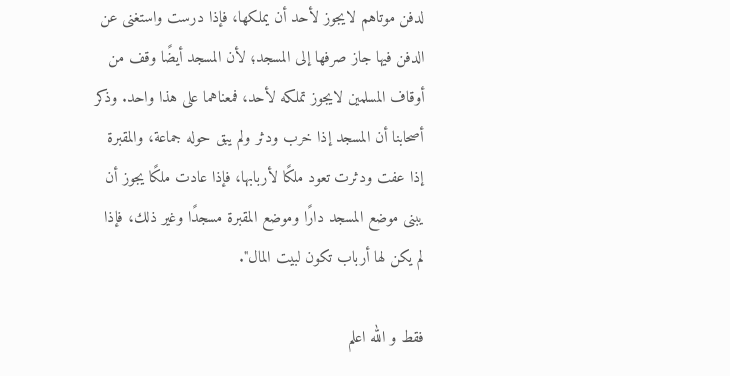لدفن موتاهم لايجوز لأحد أن يملكها، فإذا درست واستغنى عن الدفن فيها جاز صرفها إلى المسجد؛ لأن المسجد أيضًا وقف من أوقاف المسلمين لايجوز تملكه لأحد، فمعناهما على هذا واحد. وذكر أصحابنا أن المسجد إذا خرب ودثر ولم يبق حوله جماعة، والمقبرة إذا عفت ودثرت تعود ملكًا لأربابها، فإذا عادت ملكًا يجوز أن يبنى موضع المسجد دارًا وموضع المقبرة مسجدًا وغير ذلك، فإذا لم يكن لها أرباب تكون لبيت المال".

فقط و الله اعلم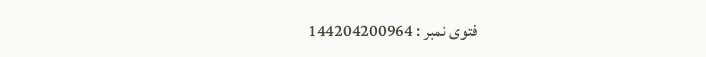فتوی نمبر : 144204200964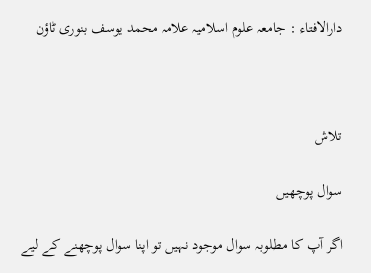دارالافتاء : جامعہ علوم اسلامیہ علامہ محمد یوسف بنوری ٹاؤن



تلاش

سوال پوچھیں

اگر آپ کا مطلوبہ سوال موجود نہیں تو اپنا سوال پوچھنے کے لیے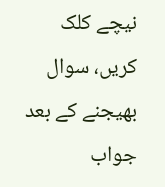نیچے کلک کریں، سوال بھیجنے کے بعد جواب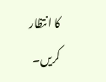کا انتظار کریں۔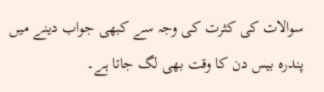سوالات کی کثرت کی وجہ سے کبھی جواب دینے میں پندرہ بیس دن کا وقت بھی لگ جاتا ہے۔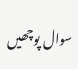سوال پوچھیں